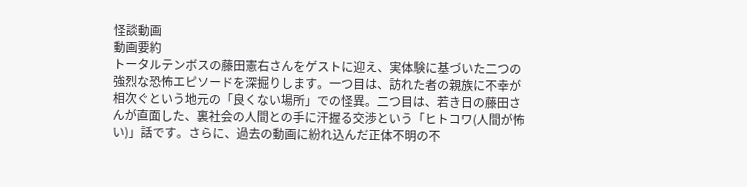怪談動画
動画要約
トータルテンボスの藤田憲右さんをゲストに迎え、実体験に基づいた二つの強烈な恐怖エピソードを深掘りします。一つ目は、訪れた者の親族に不幸が相次ぐという地元の「良くない場所」での怪異。二つ目は、若き日の藤田さんが直面した、裏社会の人間との手に汗握る交渉という「ヒトコワ(人間が怖い)」話です。さらに、過去の動画に紛れ込んだ正体不明の不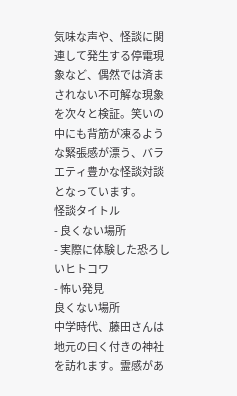気味な声や、怪談に関連して発生する停電現象など、偶然では済まされない不可解な現象を次々と検証。笑いの中にも背筋が凍るような緊張感が漂う、バラエティ豊かな怪談対談となっています。
怪談タイトル
- 良くない場所
- 実際に体験した恐ろしいヒトコワ
- 怖い発見
良くない場所
中学時代、藤田さんは地元の曰く付きの神社を訪れます。霊感があ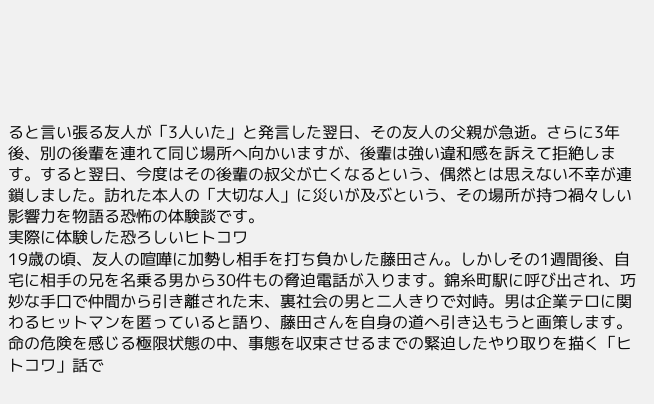ると言い張る友人が「3人いた」と発言した翌日、その友人の父親が急逝。さらに3年後、別の後輩を連れて同じ場所へ向かいますが、後輩は強い違和感を訴えて拒絶します。すると翌日、今度はその後輩の叔父が亡くなるという、偶然とは思えない不幸が連鎖しました。訪れた本人の「大切な人」に災いが及ぶという、その場所が持つ禍々しい影響力を物語る恐怖の体験談です。
実際に体験した恐ろしいヒトコワ
19歳の頃、友人の喧嘩に加勢し相手を打ち負かした藤田さん。しかしその1週間後、自宅に相手の兄を名乗る男から30件もの脅迫電話が入ります。錦糸町駅に呼び出され、巧妙な手口で仲間から引き離された末、裏社会の男と二人きりで対峙。男は企業テロに関わるヒットマンを匿っていると語り、藤田さんを自身の道へ引き込もうと画策します。命の危険を感じる極限状態の中、事態を収束させるまでの緊迫したやり取りを描く「ヒトコワ」話で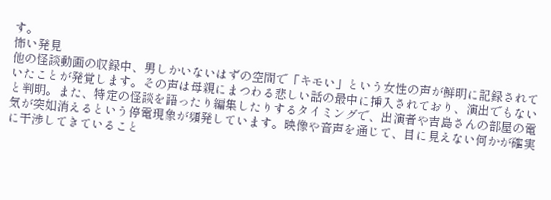す。
怖い発見
他の怪談動画の収録中、男しかいないはずの空間で「キモい」という女性の声が鮮明に記録されていたことが発覚します。その声は母親にまつわる悲しい話の最中に挿入されており、演出でもないと判明。また、特定の怪談を語ったり編集したりするタイミングで、出演者や吉島さんの部屋の電気が突如消えるという停電現象が頻発しています。映像や音声を通じて、目に見えない何かが確実に干渉してきていること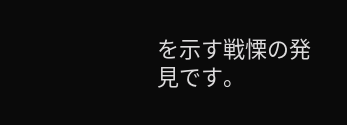を示す戦慄の発見です。